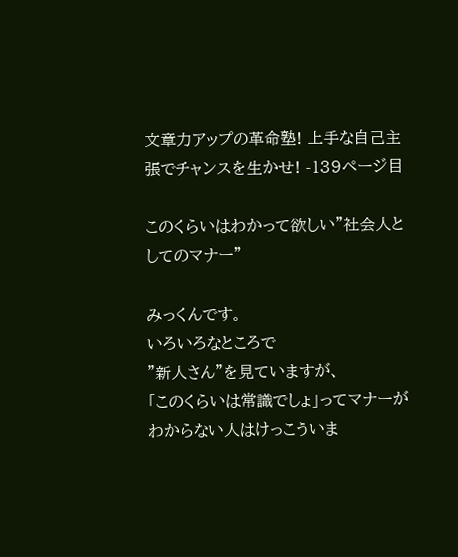文章力アップの革命塾! 上手な自己主張でチャンスを生かせ! -139ページ目

このくらいはわかって欲しい”社会人としてのマナー”

みっくんです。
いろいろなところで
”新人さん”を見ていますが、
「このくらいは常識でしょ」ってマナーが
わからない人はけっこういま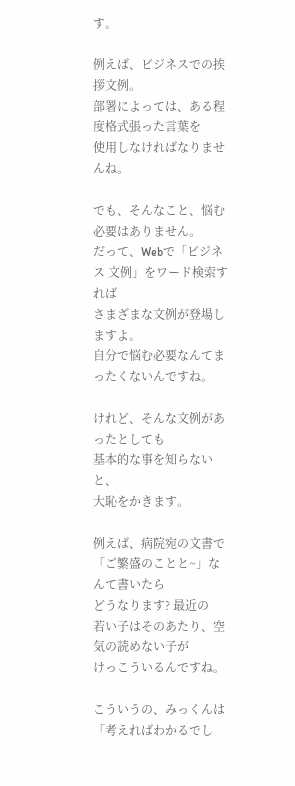す。

例えば、ビジネスでの挨拶文例。
部署によっては、ある程度格式張った言葉を
使用しなければなりませんね。

でも、そんなこと、悩む必要はありません。
だって、Webで「ビジネス 文例」をワード検索すれば
さまざまな文例が登場しますよ。
自分で悩む必要なんてまったくないんですね。

けれど、そんな文例があったとしても
基本的な事を知らないと、
大恥をかきます。

例えば、病院宛の文書で
「ご繁盛のことと~」なんて書いたら
どうなります? 最近の
若い子はそのあたり、空気の読めない子が
けっこういるんですね。

こういうの、みっくんは「考えればわかるでし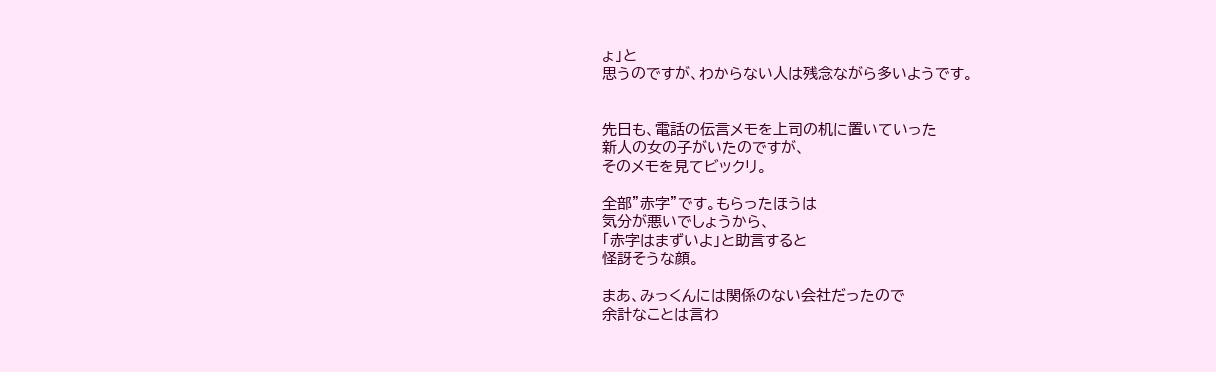ょ」と
思うのですが、わからない人は残念ながら多いようです。


先日も、電話の伝言メモを上司の机に置いていった
新人の女の子がいたのですが、
そのメモを見てビックリ。

全部”赤字”です。もらったほうは
気分が悪いでしょうから、
「赤字はまずいよ」と助言すると
怪訝そうな顔。

まあ、みっくんには関係のない会社だったので
余計なことは言わ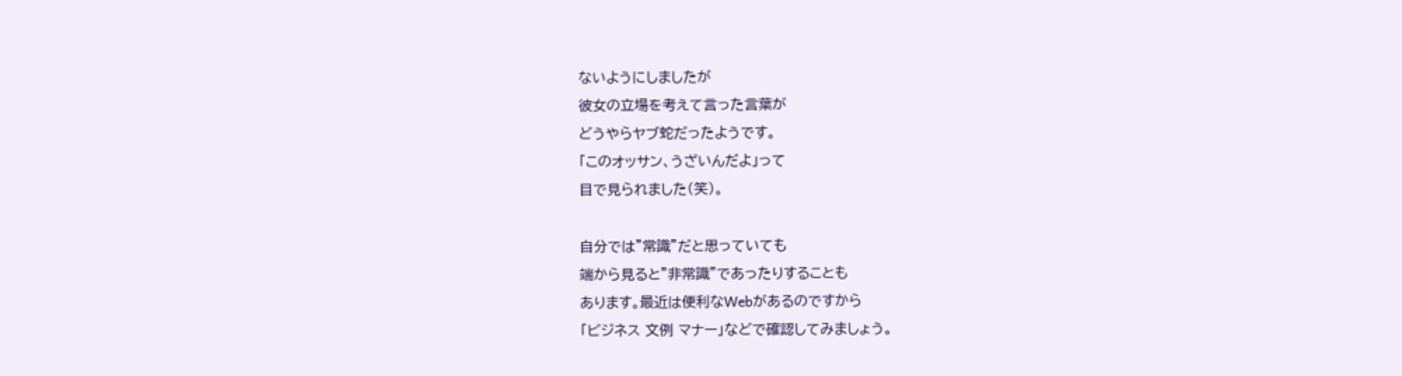ないようにしましたが
彼女の立場を考えて言った言葉が
どうやらヤブ蛇だったようです。
「このオッサン、うざいんだよ」って
目で見られました(笑)。

自分では”常識”だと思っていても
端から見ると”非常識”であったりすることも
あります。最近は便利なWebがあるのですから
「ビジネス 文例 マナー」などで確認してみましょう。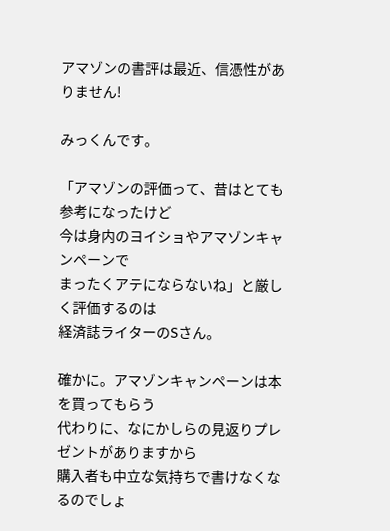アマゾンの書評は最近、信憑性がありません!

みっくんです。

「アマゾンの評価って、昔はとても参考になったけど
今は身内のヨイショやアマゾンキャンペーンで
まったくアテにならないね」と厳しく評価するのは
経済誌ライターのSさん。

確かに。アマゾンキャンペーンは本を買ってもらう
代わりに、なにかしらの見返りプレゼントがありますから
購入者も中立な気持ちで書けなくなるのでしょ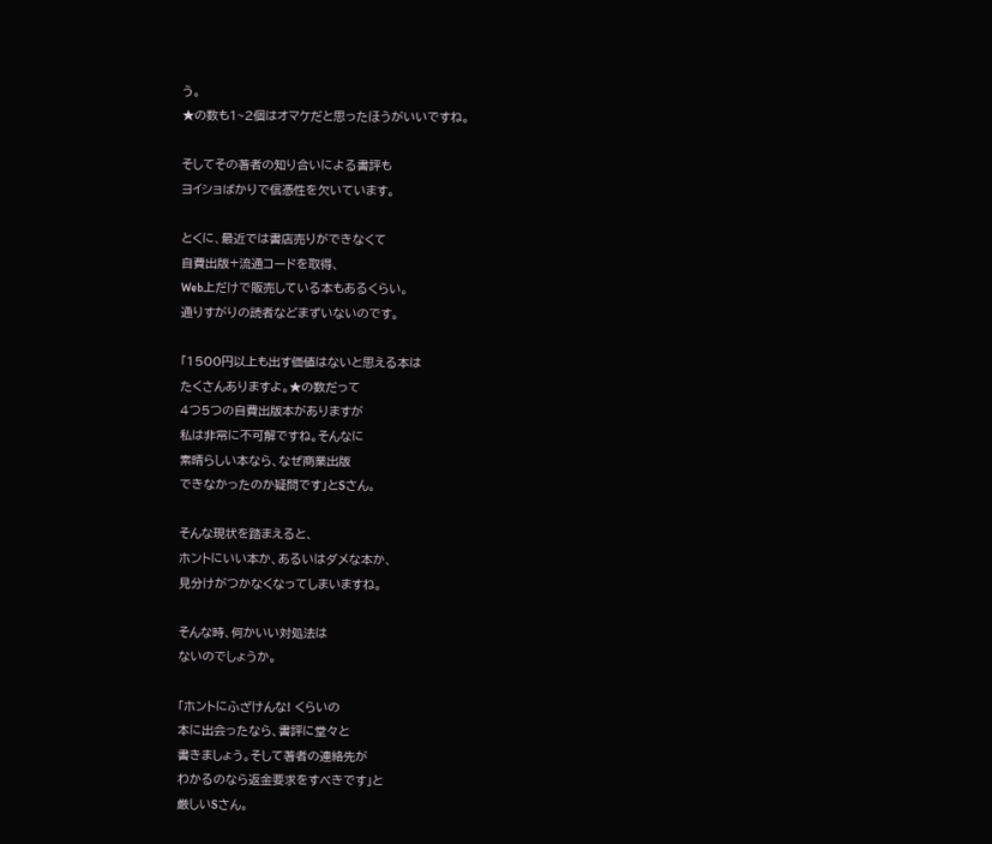う。
★の数も1~2個はオマケだと思ったほうがいいですね。

そしてその著者の知り合いによる書評も
ヨイショばかりで信憑性を欠いています。

とくに、最近では書店売りができなくて
自費出版+流通コードを取得、
Web上だけで販売している本もあるくらい。
通りすがりの読者などまずいないのです。

「1500円以上も出す価値はないと思える本は
たくさんありますよ。★の数だって
4つ5つの自費出版本がありますが
私は非常に不可解ですね。そんなに
素晴らしい本なら、なぜ商業出版
できなかったのか疑問です」とSさん。

そんな現状を踏まえると、
ホントにいい本か、あるいはダメな本か、
見分けがつかなくなってしまいますね。

そんな時、何かいい対処法は
ないのでしょうか。

「ホントにふざけんな! くらいの
本に出会ったなら、書評に堂々と
書きましょう。そして著者の連絡先が
わかるのなら返金要求をすべきです」と
厳しいSさん。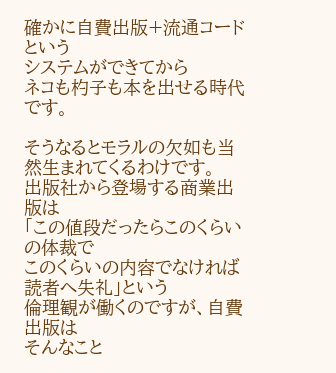確かに自費出版+流通コードという
システムができてから
ネコも杓子も本を出せる時代です。

そうなるとモラルの欠如も当然生まれてくるわけです。
出版社から登場する商業出版は
「この値段だったらこのくらいの体裁で
このくらいの内容でなければ読者へ失礼」という
倫理観が働くのですが、自費出版は
そんなこと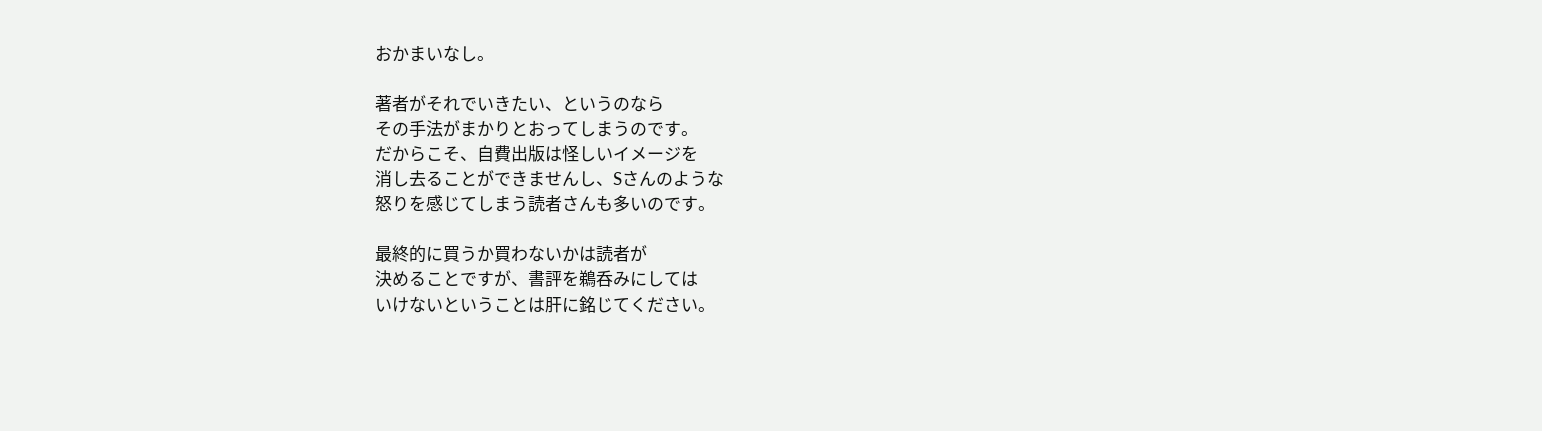おかまいなし。

著者がそれでいきたい、というのなら
その手法がまかりとおってしまうのです。
だからこそ、自費出版は怪しいイメージを
消し去ることができませんし、Sさんのような
怒りを感じてしまう読者さんも多いのです。

最終的に買うか買わないかは読者が
決めることですが、書評を鵜呑みにしては
いけないということは肝に銘じてください。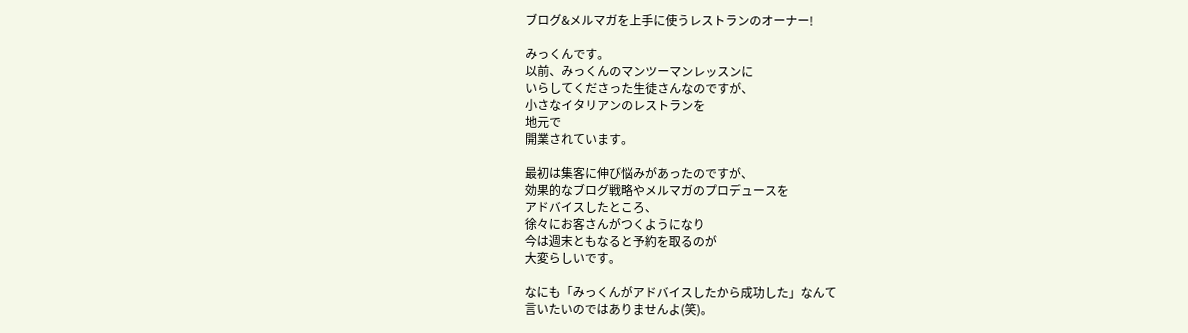ブログ&メルマガを上手に使うレストランのオーナー!

みっくんです。
以前、みっくんのマンツーマンレッスンに
いらしてくださった生徒さんなのですが、
小さなイタリアンのレストランを
地元で
開業されています。

最初は集客に伸び悩みがあったのですが、
効果的なブログ戦略やメルマガのプロデュースを
アドバイスしたところ、
徐々にお客さんがつくようになり
今は週末ともなると予約を取るのが
大変らしいです。

なにも「みっくんがアドバイスしたから成功した」なんて
言いたいのではありませんよ(笑)。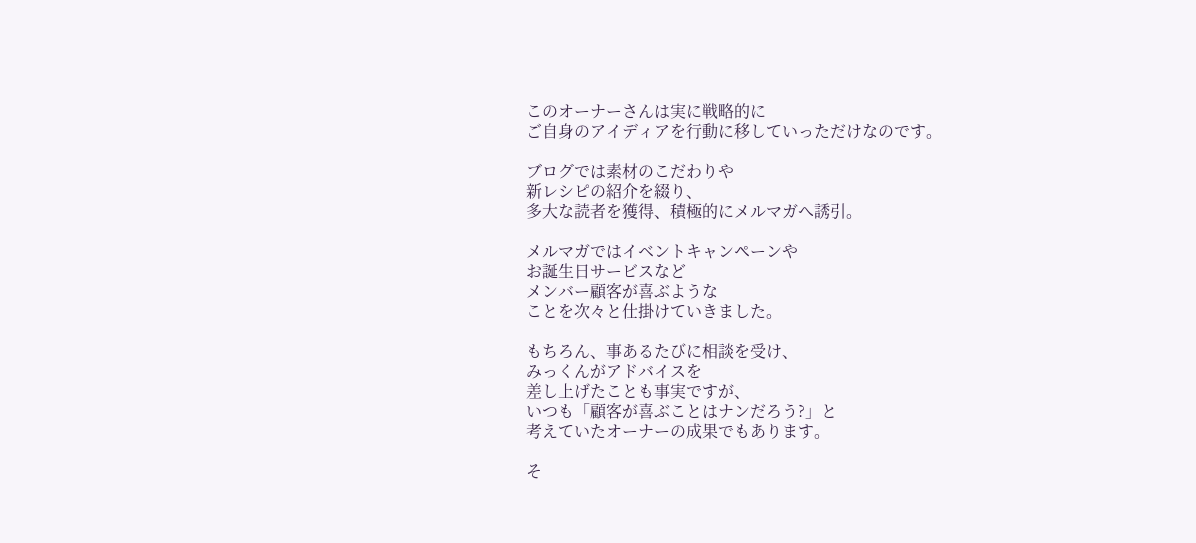このオーナーさんは実に戦略的に
ご自身のアイディアを行動に移していっただけなのです。

ブログでは素材のこだわりや
新レシピの紹介を綴り、
多大な読者を獲得、積極的にメルマガへ誘引。

メルマガではイベントキャンペーンや
お誕生日サービスなど
メンバー顧客が喜ぶような
ことを次々と仕掛けていきました。

もちろん、事あるたびに相談を受け、
みっくんがアドバイスを
差し上げたことも事実ですが、
いつも「顧客が喜ぶことはナンだろう?」と
考えていたオーナーの成果でもあります。

そ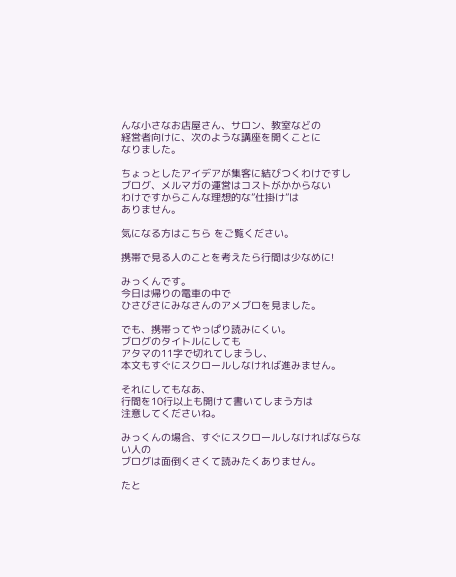んな小さなお店屋さん、サロン、教室などの
経営者向けに、次のような講座を開くことに
なりました。

ちょっとしたアイデアが集客に結びつくわけですし
ブログ、メルマガの運営はコストがかからない
わけですからこんな理想的な”仕掛け”は
ありません。

気になる方はこちら をご覧ください。

携帯で見る人のことを考えたら行間は少なめに!

みっくんです。
今日は帰りの電車の中で
ひさびさにみなさんのアメブロを見ました。

でも、携帯ってやっぱり読みにくい。
ブログのタイトルにしても
アタマの11字で切れてしまうし、
本文もすぐにスクロールしなければ進みません。

それにしてもなあ、
行間を10行以上も開けて書いてしまう方は
注意してくださいね。

みっくんの場合、すぐにスクロールしなければならない人の
ブログは面倒くさくて読みたくありません。

たと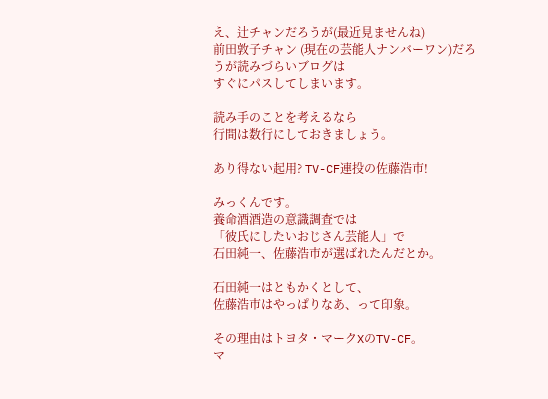え、辻チャンだろうが(最近見ませんね)
前田敦子チャン (現在の芸能人ナンバーワン)だろうが読みづらいブログは
すぐにパスしてしまいます。

読み手のことを考えるなら
行間は数行にしておきましょう。

あり得ない起用? TV-CF連投の佐藤浩市!

みっくんです。
養命酒酒造の意識調査では
「彼氏にしたいおじさん芸能人」で
石田純一、佐藤浩市が選ばれたんだとか。

石田純一はともかくとして、
佐藤浩市はやっぱりなあ、って印象。

その理由はトヨタ・マークXのTV-CF。
マ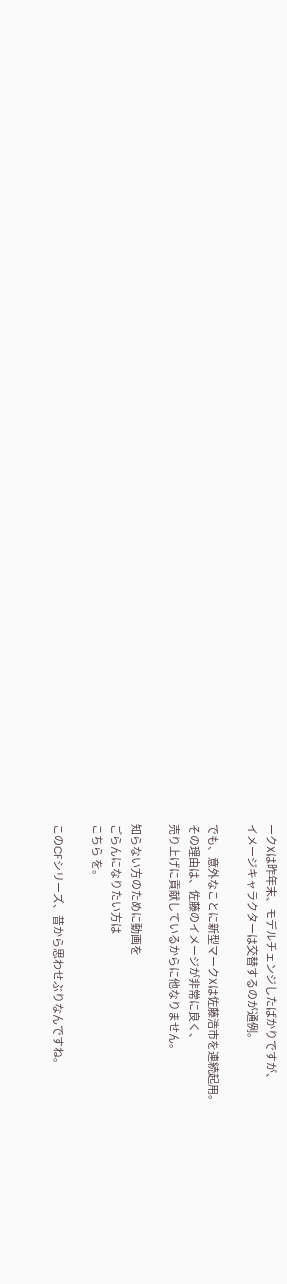ークXは昨年末、モデルチェンジしたばかりですが、
イメージキャラクターは交替するのが通例。

でも、意外なことに新型マークXは佐藤浩市を連続起用。
その理由は、佐藤のイメージが非常に良く、
売り上げに貢献しているからに他なりません。

知らない方のために動画を
ごらんになりたい方は
こちら を。

このCFシリーズ、昔から思わせぶりなんですね。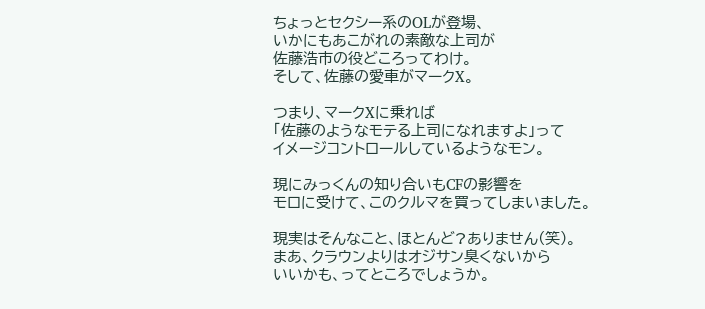ちょっとセクシー系のOLが登場、
いかにもあこがれの素敵な上司が
佐藤浩市の役どころってわけ。
そして、佐藤の愛車がマークX。

つまり、マークXに乗れば
「佐藤のようなモテる上司になれますよ」って
イメージコントロールしているようなモン。

現にみっくんの知り合いもCFの影響を
モロに受けて、このクルマを買ってしまいました。

現実はそんなこと、ほとんど?ありません(笑)。
まあ、クラウンよりはオジサン臭くないから
いいかも、ってところでしょうか。